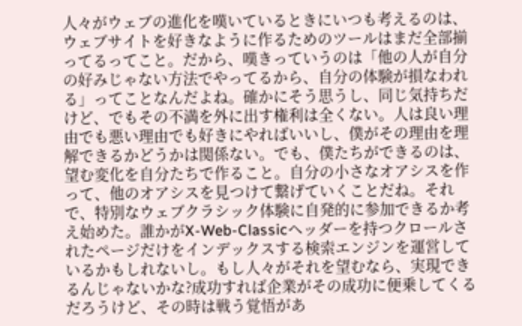人々がウェブの進化を嘆いているときにいつも考えるのは、ウェブサイトを好きなように作るためのツールはまだ全部揃ってるってこと。だから、嘆きっていうのは「他の人が自分の好みじゃない方法でやってるから、自分の体験が損なわれる」ってことなんだよね。確かにそう思うし、同じ気持ちだけど、でもその不満を外に出す権利は全くない。人は良い理由でも悪い理由でも好きにやればいいし、僕がその理由を理解できるかどうかは関係ない。でも、僕たちができるのは、望む変化を自分たちで作ること。自分の小さなオアシスを作って、他のオアシスを見つけて繋げていくことだね。それで、特別なウェブクラシック体験に自発的に参加できるか考え始めた。誰かがX-Web-Classicヘッダーを持つクロールされたページだけをインデックスする検索エンジンを運営しているかもしれないし。もし人々がそれを望むなら、実現できるんじゃないかな?成功すれば企業がその成功に便乗してくるだろうけど、その時は戦う覚悟があ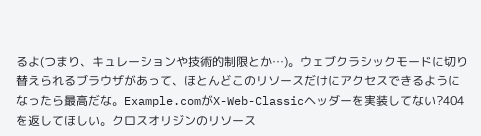るよ(つまり、キュレーションや技術的制限とか…)。ウェブクラシックモードに切り替えられるブラウザがあって、ほとんどこのリソースだけにアクセスできるようになったら最高だな。Example.comがX-Web-Classicヘッダーを実装してない?404を返してほしい。クロスオリジンのリソース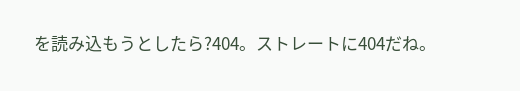を読み込もうとしたら?404。ストレートに404だね。